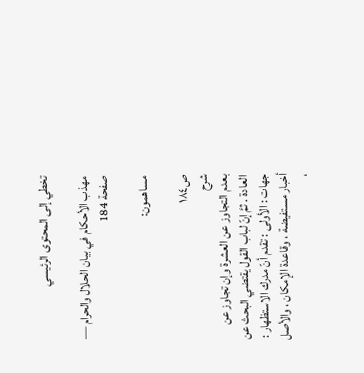تخطي إلى المحتوى الرئيسي

مهذب الأحكام في بيان الحلال والحرام — صفحة 184

مساهمون:

ص١٨٤
شرح
بعدم التجاوز عن العشرة وإن تجاوز عن العادة . ثمَّ إنّ لباب القول يقتضي البحث عن جهات : الأولى : تقدم أنّ مدرك الاستظهار : أخبار مستفيضة ، وقاعدة الإمكان ، والأصل ،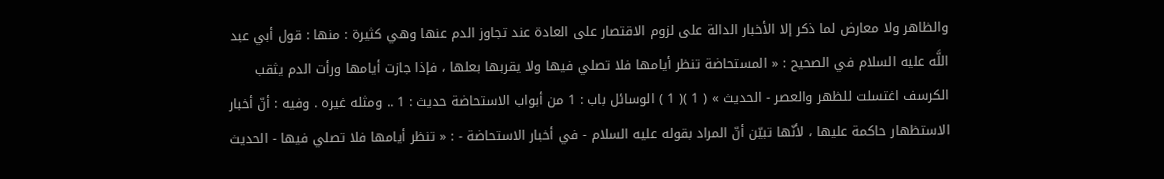والظاهر ولا معارض لما ذكر إلا الأخبار الدالة على لزوم الاقتصار على العادة عند تجاوز الدم عنها وهي كثيرة : منها : قول أبي عبد اللَّه عليه السلام في الصحيح : « المستحاضة تنظر أيامها فلا تصلي فيها ولا يقربها بعلها ، فإذا جازت أيامها ورأت الدم يثقب الكرسف اغتسلت للظهر والعصر - الحديث » ( 1 )( 1 ) الوسائل باب : 1 من أبواب الاستحاضة حديث : 1 .. ومثله غيره . وفيه : أنّ أخبار الاستظهار حاكمة عليها ، لأنّها تبيّن أنّ المراد بقوله عليه السلام - في أخبار الاستحاضة - : « تنظر أيامها فلا تصلي فيها - الحديث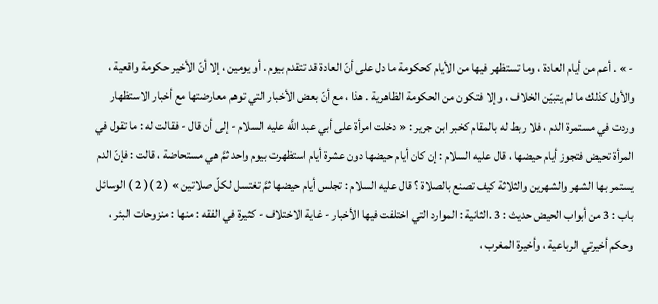- » . أعم من أيام العادة ، وما تستظهر فيها من الأيام كحكومة ما دل على أنّ العادة قد تتقدم بيوم . أو يومين ، إلا أنّ الأخير حكومة واقعية ، والأول كذلك ما لم يتبيّن الخلاف ، وإلا فتكون من الحكومة الظاهرية . هذا ، مع أنّ بعض الأخبار التي توهم معارضتها مع أخبار الاستظهار وردت في مستمرة الدم ، فلا ربط له بالمقام كخبر ابن جرير : « دخلت امرأة على أبي عبد اللَّه عليه السلام - إلى أن قال - فقالت له : ما تقول في المرأة تحيض فتجوز أيام حيضها ، قال عليه السلام : إن كان أيام حيضها دون عشرة أيام استظهرت بيوم واحد ثمَّ هي مستحاضة ، قالت : فإنّ الدم يستمر بها الشهر والشهرين والثلاثة كيف تصنع بالصلاة ؟ قال عليه السلام : تجلس أيام حيضها ثمَّ تغتسل لكلّ صلاتين » ( 2 )( 2 ) الوسائل باب : 3 من أبواب الحيض حديث : 3 .الثانية : الموارد التي اختلفت فيها الأخبار - غاية الاختلاف - كثيرة في الفقه : منها : منزوحات البئر ، وحكم أخيرتي الرباعية ، وأخيرة المغرب ،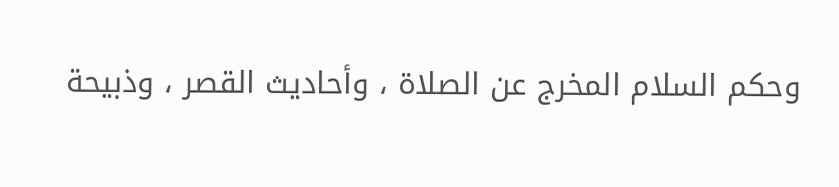وحكم السلام المخرج عن الصلاة ، وأحاديث القصر ، وذبيحة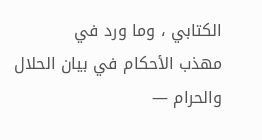الكتابي ، وما ورد في
مهذب الأحكام في بيان الحلال والحرام —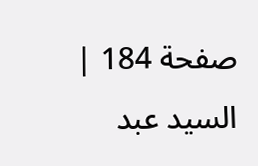صفحة 184 | السيد عبد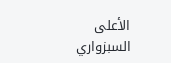الأعلى السبزواري